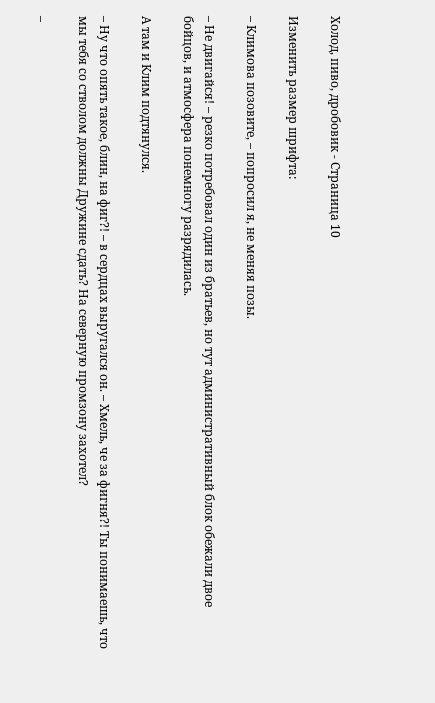Холод, пиво, дробовик - Страница 10

Изменить размер шрифта:

– Климова позовите, – попросил я, не меняя позы.

– Не двигайся! – резко потребовал один из братьев, но тут административный блок обежали двое бойцов, и атмосфера понемногу разрядилась.

А там и Клим подтянулся.

– Ну что опять такое, блин, на фиг?! – в сердцах выругался он. – Хмель, че за фигня?! Ты понимаешь, что мы тебя со стволом должны Дружине сдать? На северную промзону захотел?

–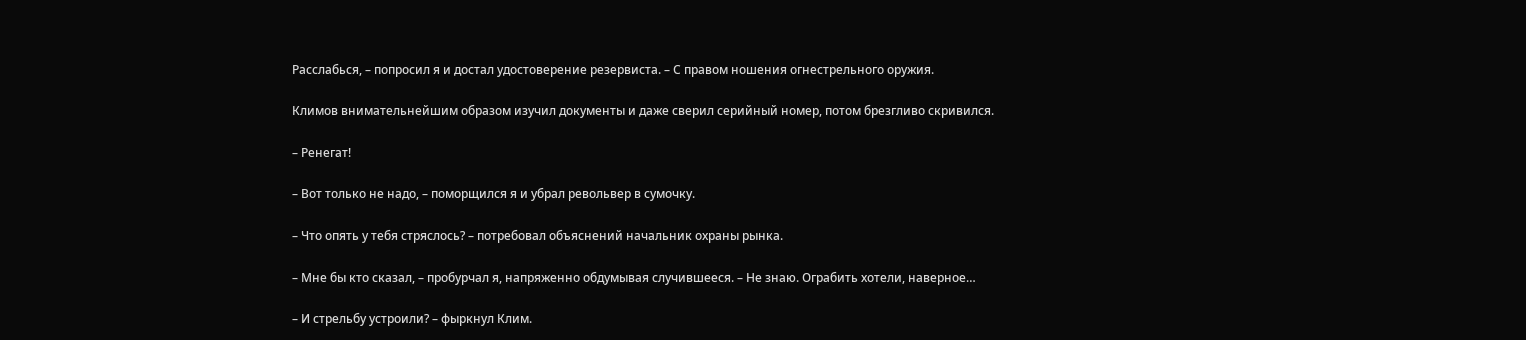Расслабься, – попросил я и достал удостоверение резервиста. – С правом ношения огнестрельного оружия.

Климов внимательнейшим образом изучил документы и даже сверил серийный номер, потом брезгливо скривился.

– Ренегат!

– Вот только не надо, – поморщился я и убрал револьвер в сумочку.

– Что опять у тебя стряслось? – потребовал объяснений начальник охраны рынка.

– Мне бы кто сказал, – пробурчал я, напряженно обдумывая случившееся. – Не знаю. Ограбить хотели, наверное…

– И стрельбу устроили? – фыркнул Клим.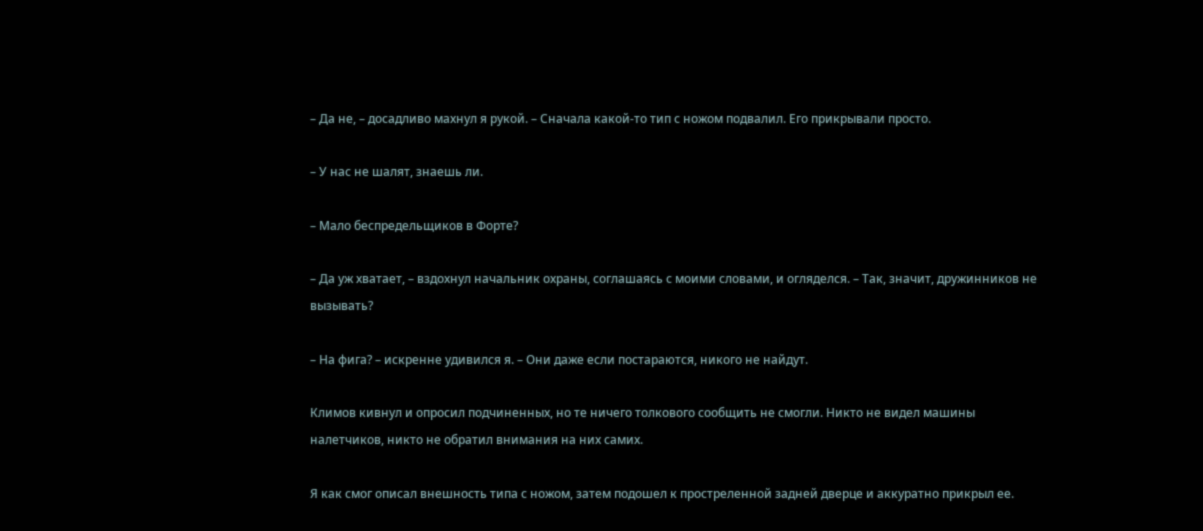– Да не, – досадливо махнул я рукой. – Сначала какой-то тип с ножом подвалил. Его прикрывали просто.

– У нас не шалят, знаешь ли.

– Мало беспредельщиков в Форте?

– Да уж хватает, – вздохнул начальник охраны, соглашаясь с моими словами, и огляделся. – Так, значит, дружинников не вызывать?

– На фига? – искренне удивился я. – Они даже если постараются, никого не найдут.

Климов кивнул и опросил подчиненных, но те ничего толкового сообщить не смогли. Никто не видел машины налетчиков, никто не обратил внимания на них самих.

Я как смог описал внешность типа с ножом, затем подошел к простреленной задней дверце и аккуратно прикрыл ее.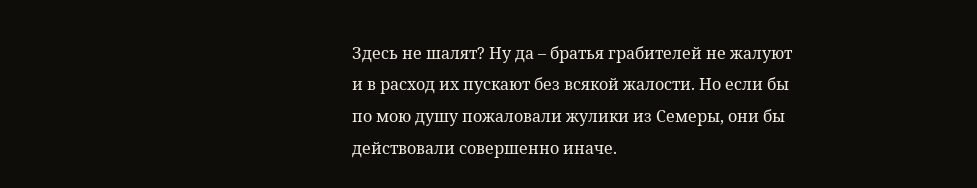Здесь не шалят? Ну да – братья грабителей не жалуют и в расход их пускают без всякой жалости. Но если бы по мою душу пожаловали жулики из Семеры, они бы действовали совершенно иначе.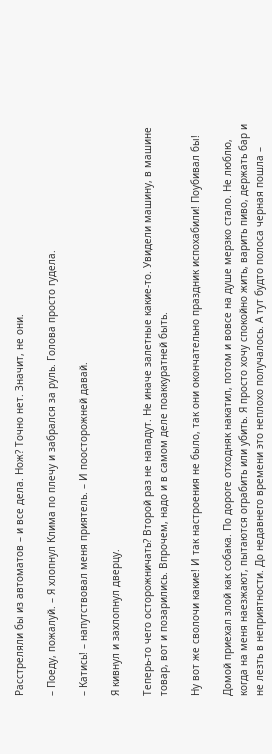Расстреляли бы из автоматов – и все дела. Нож? Точно нет. Значит, не они.

– Поеду, пожалуй. – Я хлопнул Клима по плечу и забрался за руль. Голова просто гудела.

– Катись! – напутствовал меня приятель. – И поосторожней давай.

Я кивнул и захлопнул дверцу.

Теперь-то чего осторожничать? Второй раз не нападут. Не иначе залетные какие-то. Увидели машину, в машине товар, вот и позарились. Впрочем, надо и в самом деле поаккуратней быть.

Ну вот же сволочи какие! И так настроения не было, так они окончательно праздник испохабили! Поубивал бы!

Домой приехал злой как собака. По дороге отходняк накатил, потом и вовсе на душе мерзко стало. Не люблю, когда на меня наезжают, пытаются ограбить или убить. Я просто хочу спокойно жить, варить пиво, держать бар и не лезть в неприятности. До недавнего времени это неплохо получалось. А тут будто полоса черная пошла –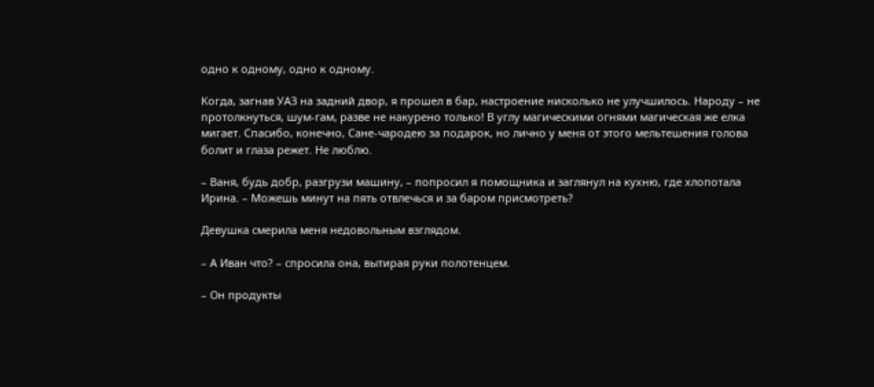одно к одному, одно к одному.

Когда, загнав УАЗ на задний двор, я прошел в бар, настроение нисколько не улучшилось. Народу – не протолкнуться, шум-гам, разве не накурено только! В углу магическими огнями магическая же елка мигает. Спасибо, конечно, Сане-чародею за подарок, но лично у меня от этого мельтешения голова болит и глаза режет. Не люблю.

– Ваня, будь добр, разгрузи машину, – попросил я помощника и заглянул на кухню, где хлопотала Ирина. – Можешь минут на пять отвлечься и за баром присмотреть?

Девушка смерила меня недовольным взглядом.

– А Иван что? – спросила она, вытирая руки полотенцем.

– Он продукты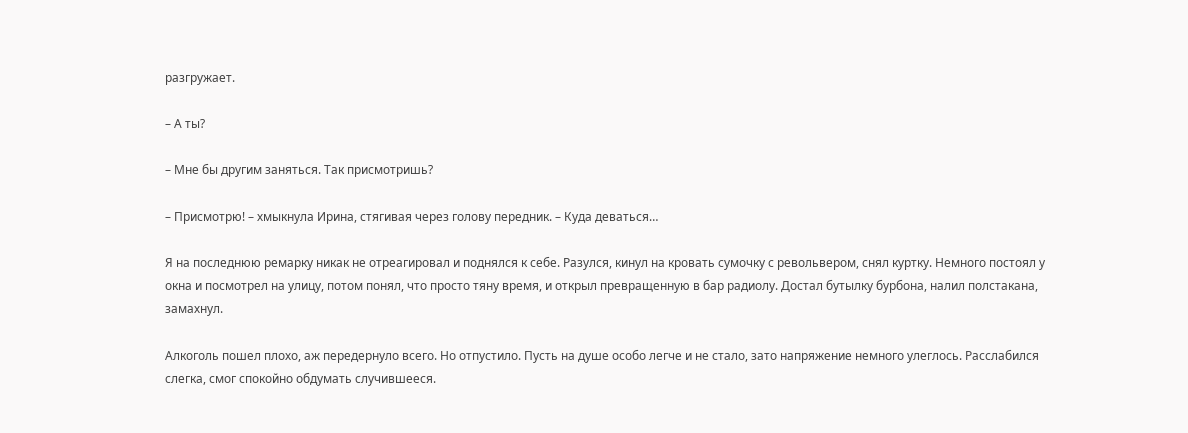разгружает.

– А ты?

– Мне бы другим заняться. Так присмотришь?

– Присмотрю! – хмыкнула Ирина, стягивая через голову передник. – Куда деваться…

Я на последнюю ремарку никак не отреагировал и поднялся к себе. Разулся, кинул на кровать сумочку с револьвером, снял куртку. Немного постоял у окна и посмотрел на улицу, потом понял, что просто тяну время, и открыл превращенную в бар радиолу. Достал бутылку бурбона, налил полстакана, замахнул.

Алкоголь пошел плохо, аж передернуло всего. Но отпустило. Пусть на душе особо легче и не стало, зато напряжение немного улеглось. Расслабился слегка, смог спокойно обдумать случившееся.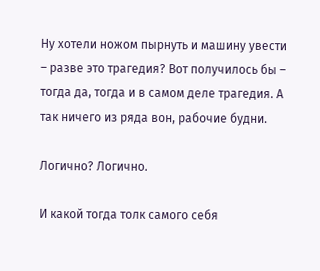Ну хотели ножом пырнуть и машину увести – разве это трагедия? Вот получилось бы – тогда да, тогда и в самом деле трагедия. А так ничего из ряда вон, рабочие будни.

Логично? Логично.

И какой тогда толк самого себя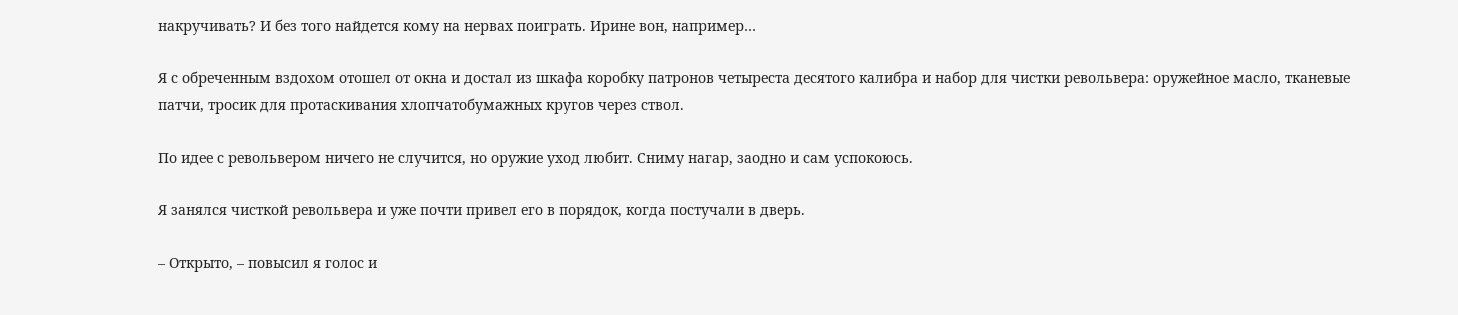накручивать? И без того найдется кому на нервах поиграть. Ирине вон, например…

Я с обреченным вздохом отошел от окна и достал из шкафа коробку патронов четыреста десятого калибра и набор для чистки револьвера: оружейное масло, тканевые патчи, тросик для протаскивания хлопчатобумажных кругов через ствол.

По идее с револьвером ничего не случится, но оружие уход любит. Сниму нагар, заодно и сам успокоюсь.

Я занялся чисткой револьвера и уже почти привел его в порядок, когда постучали в дверь.

– Открыто, – повысил я голос и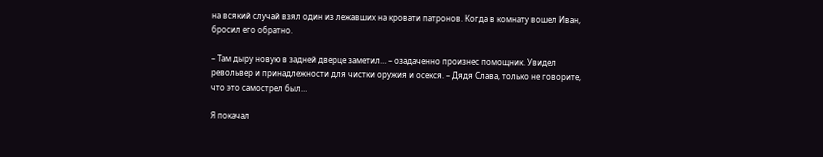на всякий случай взял один из лежавших на кровати патронов. Когда в комнату вошел Иван, бросил его обратно.

– Там дыру новую в задней дверце заметил… – озадаченно произнес помощник. Увидел револьвер и принадлежности для чистки оружия и осекся. – Дядя Слава, только не говорите, что это самострел был…

Я покачал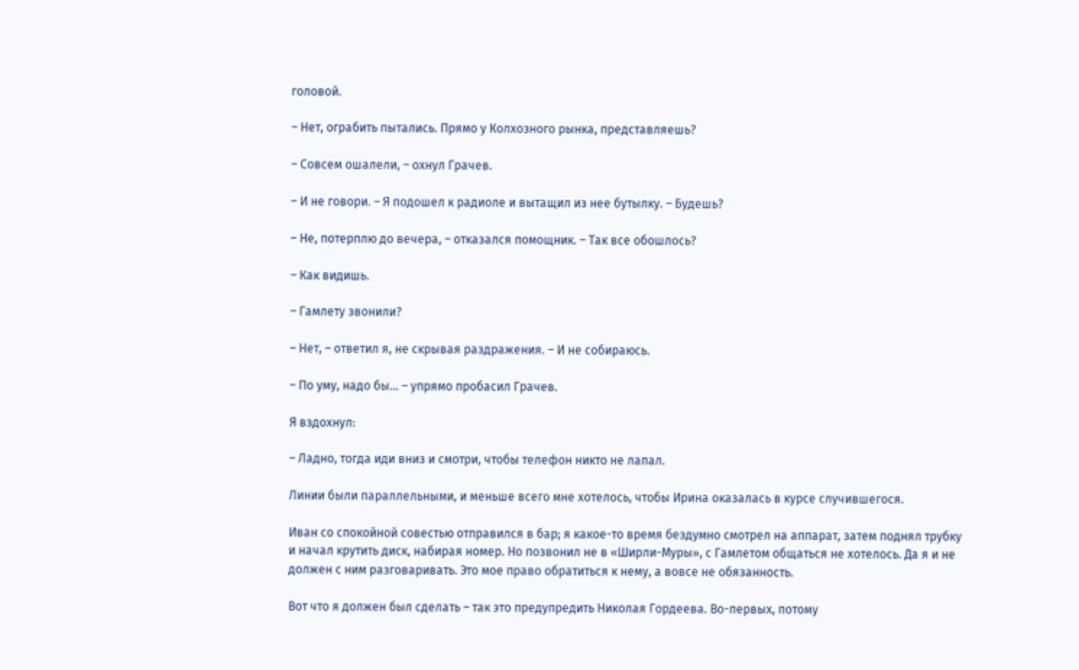головой.

– Нет, ограбить пытались. Прямо у Колхозного рынка, представляешь?

– Совсем ошалели, – охнул Грачев.

– И не говори. – Я подошел к радиоле и вытащил из нее бутылку. – Будешь?

– Не, потерплю до вечера, – отказался помощник. – Так все обошлось?

– Как видишь.

– Гамлету звонили?

– Нет, – ответил я, не скрывая раздражения. – И не собираюсь.

– По уму, надо бы… – упрямо пробасил Грачев.

Я вздохнул:

– Ладно, тогда иди вниз и смотри, чтобы телефон никто не лапал.

Линии были параллельными, и меньше всего мне хотелось, чтобы Ирина оказалась в курсе случившегося.

Иван со спокойной совестью отправился в бар; я какое-то время бездумно смотрел на аппарат, затем поднял трубку и начал крутить диск, набирая номер. Но позвонил не в «Ширли-Муры», с Гамлетом общаться не хотелось. Да я и не должен с ним разговаривать. Это мое право обратиться к нему, а вовсе не обязанность.

Вот что я должен был сделать – так это предупредить Николая Гордеева. Во-первых, потому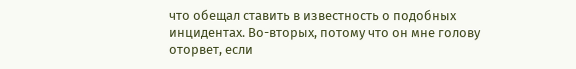что обещал ставить в известность о подобных инцидентах. Во-вторых, потому что он мне голову оторвет, если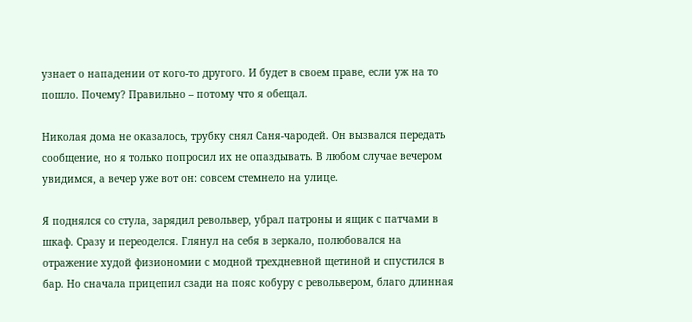узнает о нападении от кого-то другого. И будет в своем праве, если уж на то пошло. Почему? Правильно – потому что я обещал.

Николая дома не оказалось, трубку снял Саня-чародей. Он вызвался передать сообщение, но я только попросил их не опаздывать. В любом случае вечером увидимся, а вечер уже вот он: совсем стемнело на улице.

Я поднялся со стула, зарядил револьвер, убрал патроны и ящик с патчами в шкаф. Сразу и переоделся. Глянул на себя в зеркало, полюбовался на отражение худой физиономии с модной трехдневной щетиной и спустился в бар. Но сначала прицепил сзади на пояс кобуру с револьвером, благо длинная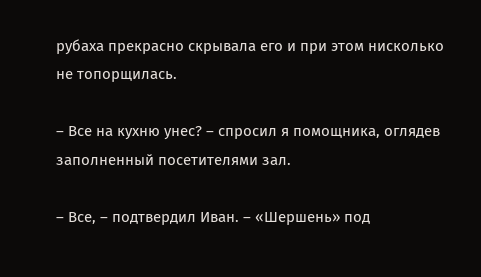рубаха прекрасно скрывала его и при этом нисколько не топорщилась.

– Все на кухню унес? – спросил я помощника, оглядев заполненный посетителями зал.

– Все, – подтвердил Иван. – «Шершень» под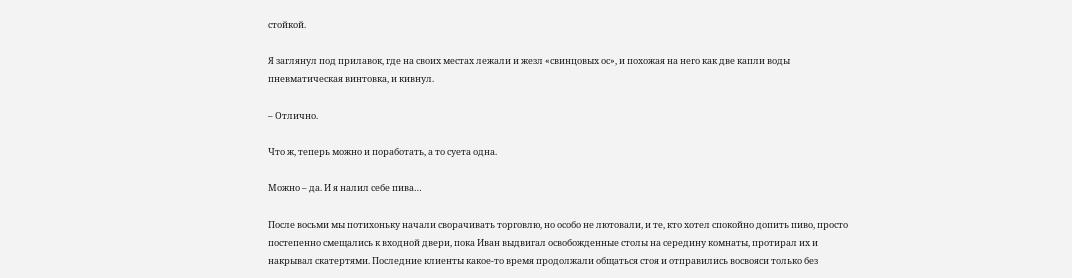стойкой.

Я заглянул под прилавок, где на своих местах лежали и жезл «свинцовых ос», и похожая на него как две капли воды пневматическая винтовка, и кивнул.

– Отлично.

Что ж, теперь можно и поработать, а то суета одна.

Можно – да. И я налил себе пива…

После восьми мы потихоньку начали сворачивать торговлю, но особо не лютовали, и те, кто хотел спокойно допить пиво, просто постепенно смещались к входной двери, пока Иван выдвигал освобожденные столы на середину комнаты, протирал их и накрывал скатертями. Последние клиенты какое-то время продолжали общаться стоя и отправились восвояси только без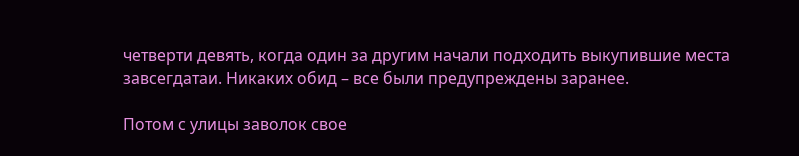четверти девять, когда один за другим начали подходить выкупившие места завсегдатаи. Никаких обид – все были предупреждены заранее.

Потом с улицы заволок свое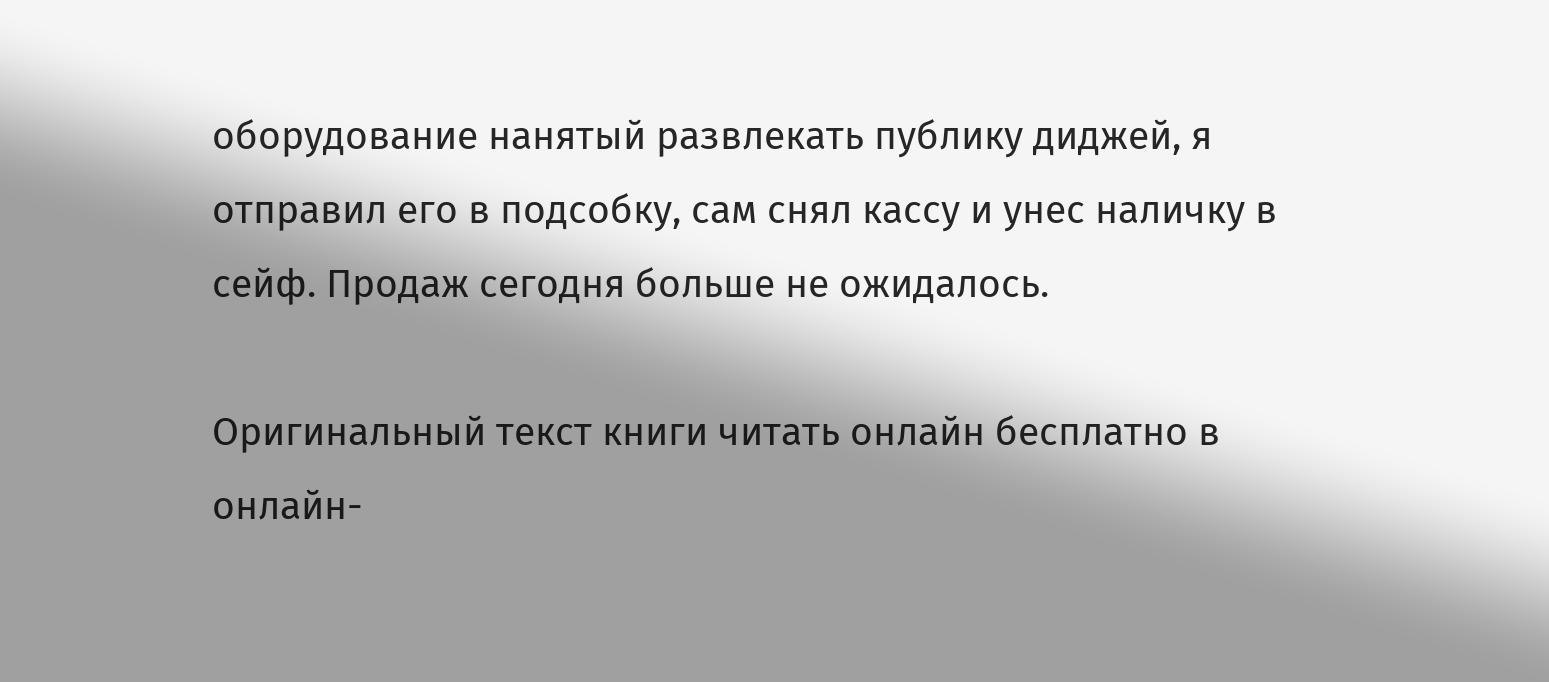оборудование нанятый развлекать публику диджей, я отправил его в подсобку, сам снял кассу и унес наличку в сейф. Продаж сегодня больше не ожидалось.

Оригинальный текст книги читать онлайн бесплатно в онлайн-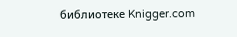библиотеке Knigger.com